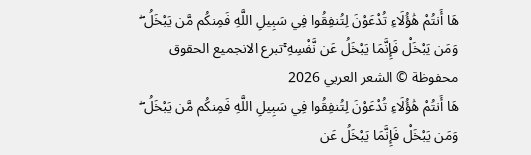هَا أَنتُمْ هَٰؤُلَاءِ تُدْعَوْنَ لِتُنفِقُوا فِي سَبِيلِ اللَّهِ فَمِنكُم مَّن يَبْخَلُ ۖ وَمَن يَبْخَلْ فَإِنَّمَا يَبْخَلُ عَن نَّفْسِهِ ۚتبرع الانجميع الحقوق محفوظة © الشعر العربي 2026
هَا أَنتُمْ هَٰؤُلَاءِ تُدْعَوْنَ لِتُنفِقُوا فِي سَبِيلِ اللَّهِ فَمِنكُم مَّن يَبْخَلُ ۖ وَمَن يَبْخَلْ فَإِنَّمَا يَبْخَلُ عَن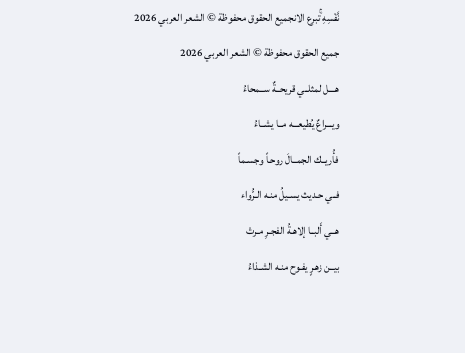نَّفْسِهِ ۚتبرع الانجميع الحقوق محفوظة © الشعر العربي 2026
جميع الحقوق محفوظة © الشعر العربي 2026
هـــل لمثلــي قريحــةٌ ســمحاءُ
ويـــراعٌ يُطيعـــه مــا يشــاءُ
فأُريــك الجمــالَ روحـاً وجسـماً
فــي حـديث يسـيلُ منـه الـرُّواء
هــي أَلبــا إلاهـةُ الفجـرِ مـرتْ
بيــن زهـرٍ يفـوح منـه الشـذاءُ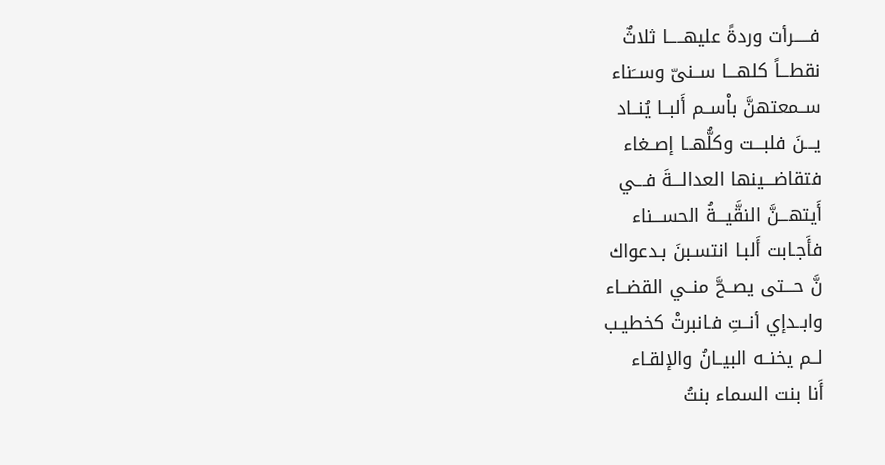فـــــرأت وردةً عليهـــــا ثلاثٌ
نقطـــاً كلهـــا ســنىّ وســَناء
ســمعتهنَّ باْســم أَلبــا يُنــاد
يـــنَ فلبـــت وكلُّهــا إصــغاء
فتقاضـــينها العدالـــةَ فـــي
أَيتهـــنَّ النقَّيـــةُ الحســـناء
فأَجـابت أَلبـا انتسـبنَ بـدعواك
نَّ حـــتى يصــحَّ منــي القضــاء
وابــدإي أنــتِ فـانبرتْ كخطيـب
لــم يخنــه البيــانُ والإلقـاء
أَنا بنت السماء بنتُ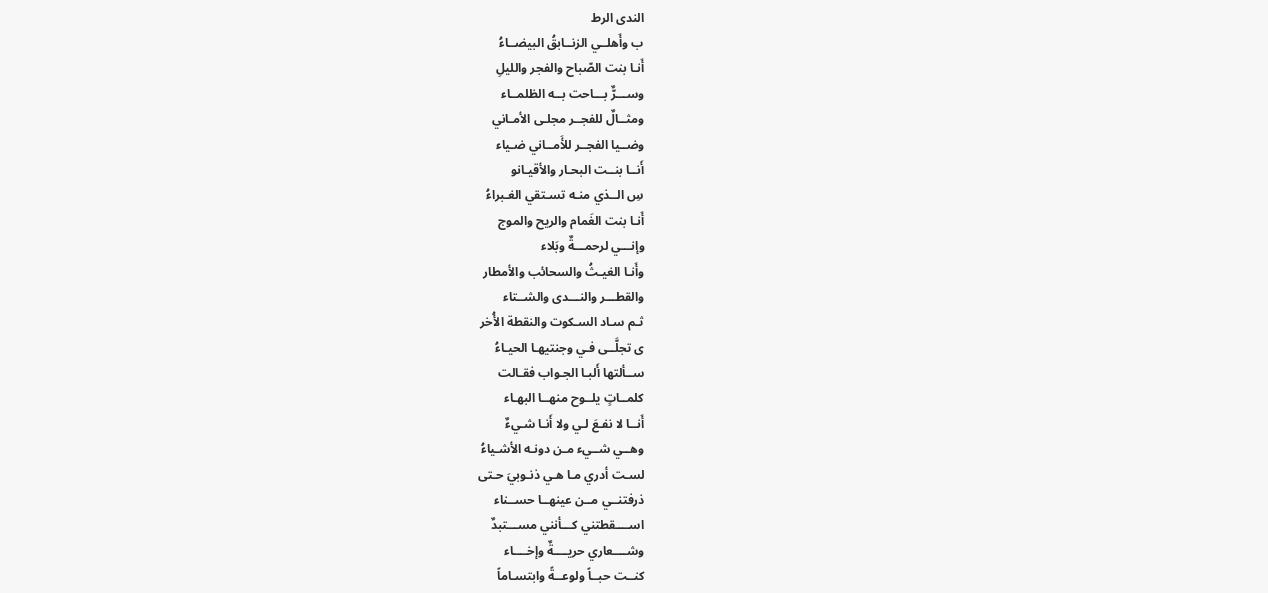الندى الرط
ب وأَهلــي الزنــابقُ البيضــاءُ
أَنـا بنت الصّباح والفجر والليلِ
وســـرٌّ بـــاحت بــه الظلمــاء
ومثــالٌ للفجــر مجلـى الأمـاني
وضــيا الفجــر للأَمــاني ضـياء
أَنــا بنــت البحـار والأقيـانو
سِ الــذي منـه تسـتقي الغـبراءُ
أَنـا بنت الغَمام والريح والموج
وإنـــي لرحمـــةٌ وبَلاء
وأَنـا الغيـثُ والسحائب والأمطار
والقطـــر والنـــدى والشــتاء
ثـم سـاد السـكوت والنقطة الأُخر
ى تجلَّــى فـي وجنتيهـا الحيـاءُ
ســألتها أَلبـا الجـواب فقـالت
كلمــاتٍ يلــوح منهــا البهـاء
أَنــا لا نفـعَ لـي ولا أَنـا شـيءٌ
وهــي شــيء مـن دونـه الأشـياءُ
لسـت أدري مـا هـي ذنـوبيَ حـتى
ذرفتنــي مــن عينهــا حســناء
اســــقطتني كـــأنني مســـتبدٌ
وشــــعاري حريــــةٌ وإخــــاء
كنــت حبــاً ولوعــةً وابتسـاماً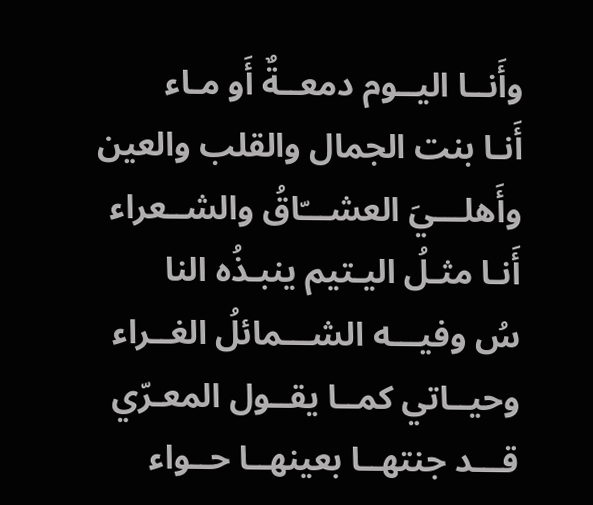وأَنــا اليــوم دمعــةٌ أَو مـاء
أَنـا بنت الجمال والقلب والعين
وأَهلـــيَ العشـــّاقُ والشــعراء
أَنـا مثـلُ اليـتيم ينبـذُه النا
سُ وفيـــه الشـــمائلُ الغــراء
وحيــاتي كمــا يقــول المعـرّي
قـــد جنتهــا بعينهــا حــواء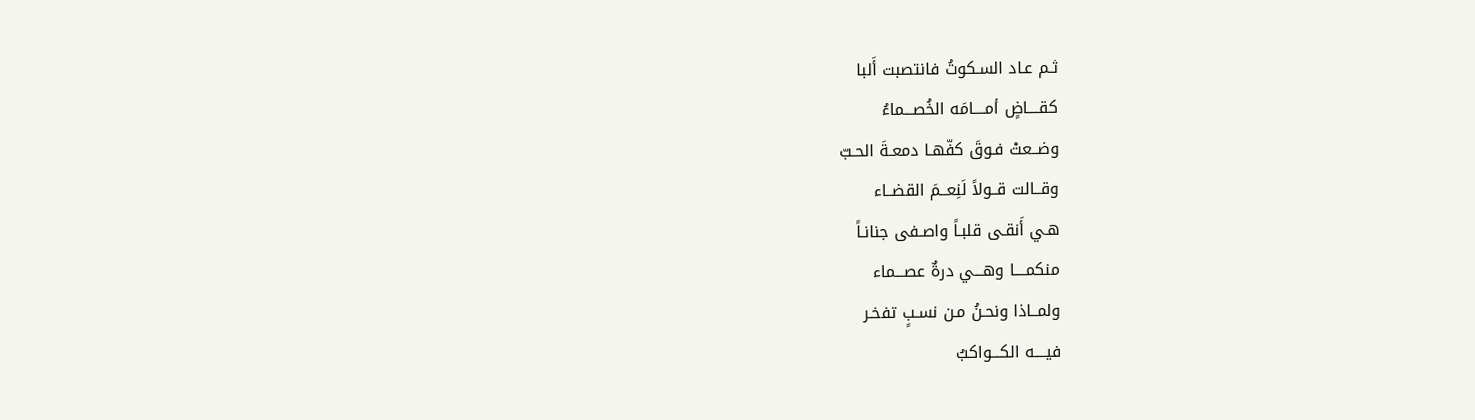ثـم عـاد السـكوتُ فانتصبت أَلبا
كقــــاضٍ أمــــامَه الخُصـــماءُ
وضــعتْ فـوقَ كفّهـا دمعـةَ الحـبّ
وقــالت قــولاً لَنِعــمَ القضــاء
هـي أَنقـى قلبـاً واصـفى جنانـاً
منكمــــا وهـــي درةٌ عصـــماء
ولمــاذا ونحـنُ مـن نسـبٍ تفخـر
فيــــه الكـــواكبُ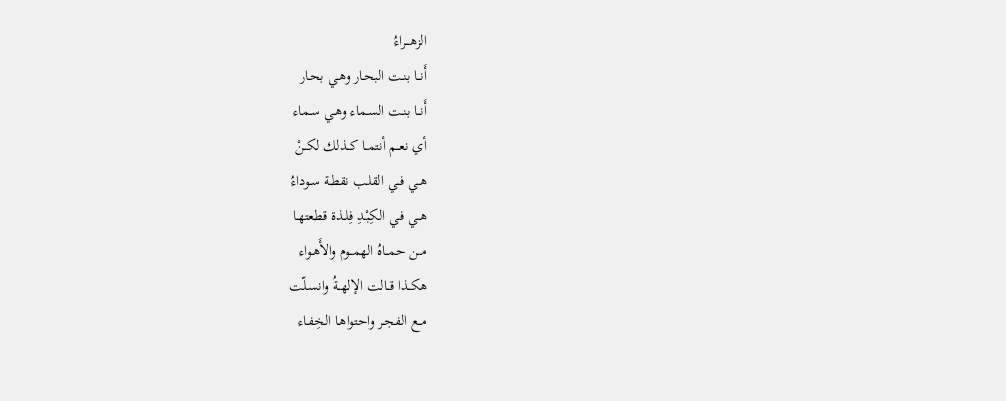الزهـــراءُ
أَنــا بنـت البحـار وهـي بحـار
أَنــا بنـت السـماء وهـي سـماء
أي نعــم أنتمــا كــذلك لكــنْ
هــي فــي القلـب نقطـة سـوداءُ
هــي فـي الكِبْـدِ فِلـذة قطعتهـا
مــن حمــاهُ الهمــوم والأَهـواء
هكــذا قــالت الإلهــةُ وانسـلّت
مــع الفجـر واحتواهـا الخِفـاء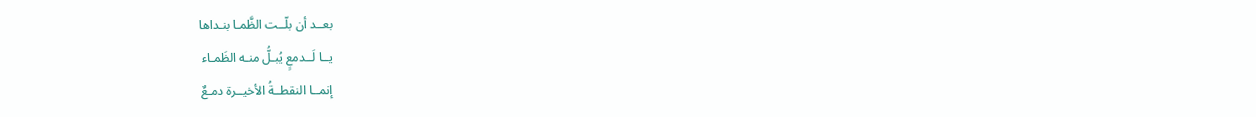بعــد أن بلّــت الظَّمـا بنـداها
يــا لَــدمعٍ يُبـلُّ منـه الظَمـاء
إنمــا النقطــةُ الأخيــرة دمـعٌ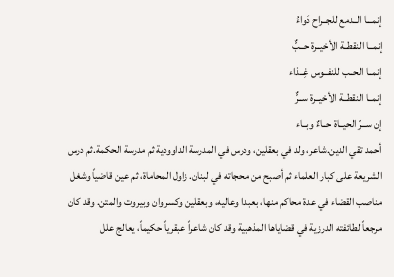إنمـــا الــدمع للجــراح دَواءُ
إنمــا النقطــة الأخيــرة حــبٌّ
إنمــا الحــب للنفــوس غِــذاء
إنمــا النقطــة الأخيــرة ســرٌّ
إن ســرّ الحيــاة حــاءٌ وبــاء
أحمد تقي الدين.شاعر، ولد في بعقلين، ودرس في المدرسة الداوودية ثم مدرسة الحكمة.ثم درس الشريعة على كبار العلماء ثم أصبح من محجاته في لبنان. زاول المحاماة، ثم عين قاضياً وشغل مناصب القضاء في عدة محاكم منها، بعبدا وعاليه، وبعقلين وكسروان وبيروت والمتن. وقد كان مرجعاً لطائفته الدرزية في قضاياها المذهبية وقد كان شاعراً عبقرياً حكيماً، يعالج علل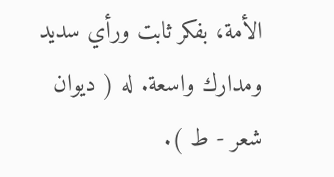الأمة، بفكر ثابت ورأي سديد ومدارك واسعة. له ( ديوان شعر - ط ).